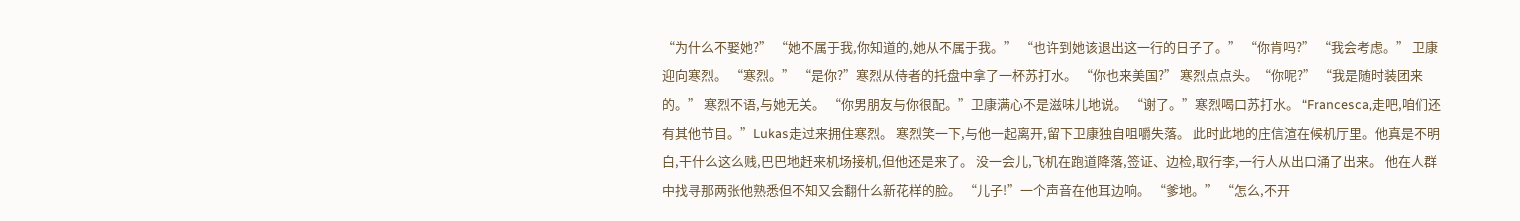“为什么不娶她?” “她不属于我,你知道的,她从不属于我。” “也许到她该退出这一行的日子了。” “你肯吗?” “我会考虑。” 卫康迎向寒烈。 “寒烈。” “是你?”寒烈从侍者的托盘中拿了一杯苏打水。 “你也来美国?” 寒烈点点头。“你呢?” “我是随时装团来的。” 寒烈不语,与她无关。 “你男朋友与你很配。”卫康满心不是滋味儿地说。 “谢了。”寒烈喝口苏打水。 “Francesca,走吧,咱们还有其他节目。”Lukas走过来拥住寒烈。 寒烈笑一下,与他一起离开,留下卫康独自咀嚼失落。 此时此地的庄信渲在候机厅里。他真是不明白,干什么这么贱,巴巴地赶来机场接机,但他还是来了。 没一会儿,飞机在跑道降落,签证、边检,取行李,一行人从出口涌了出来。 他在人群中找寻那两张他熟悉但不知又会翻什么新花样的脸。 “儿子!”一个声音在他耳边响。 “爹地。” “怎么,不开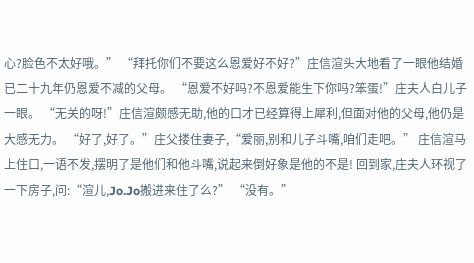心?脸色不太好哦。” “拜托你们不要这么恩爱好不好?”庄信渲头大地看了一眼他结婚已二十九年仍恩爱不减的父母。 “恩爱不好吗?不恩爱能生下你吗?笨蛋!”庄夫人白儿子一眼。 “无关的呀!”庄信渲颇感无助,他的口才已经算得上犀利,但面对他的父母,他仍是大感无力。 “好了,好了。”庄父搂住妻子,“爱丽,别和儿子斗嘴,咱们走吧。” 庄信渲马上住口,一语不发,摆明了是他们和他斗嘴,说起来倒好象是他的不是! 回到家,庄夫人环视了一下房子,问:“渲儿,Jo.Jo搬进来住了么?” “没有。”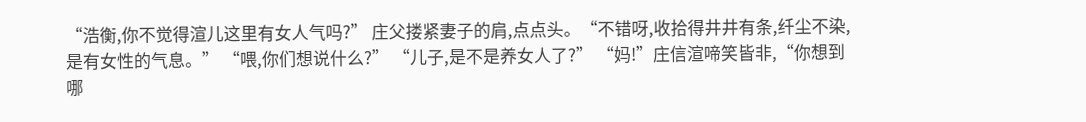“浩衡,你不觉得渲儿这里有女人气吗?” 庄父搂紧妻子的肩,点点头。“不错呀,收拾得井井有条,纤尘不染,是有女性的气息。” “喂,你们想说什么?” “儿子,是不是养女人了?” “妈!”庄信渲啼笑皆非,“你想到哪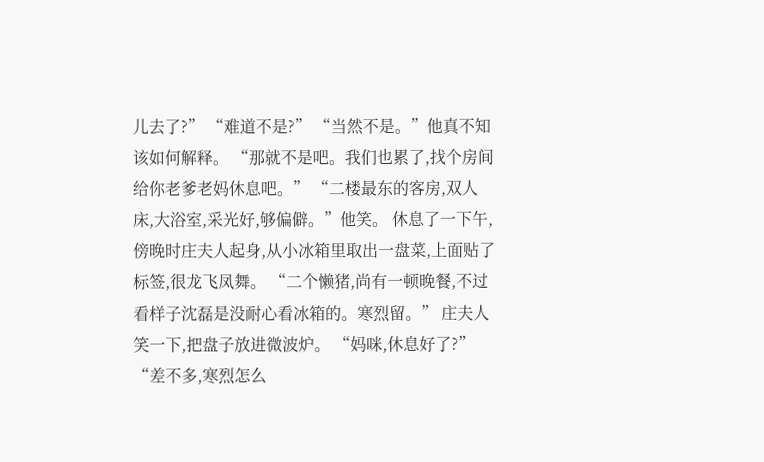儿去了?” “难道不是?” “当然不是。”他真不知该如何解释。 “那就不是吧。我们也累了,找个房间给你老爹老妈休息吧。” “二楼最东的客房,双人床,大浴室,采光好,够偏僻。”他笑。 休息了一下午,傍晚时庄夫人起身,从小冰箱里取出一盘菜,上面贴了标签,很龙飞凤舞。 “二个懒猪,尚有一顿晚餐,不过看样子沈磊是没耐心看冰箱的。寒烈留。” 庄夫人笑一下,把盘子放进微波炉。 “妈咪,休息好了?” “差不多,寒烈怎么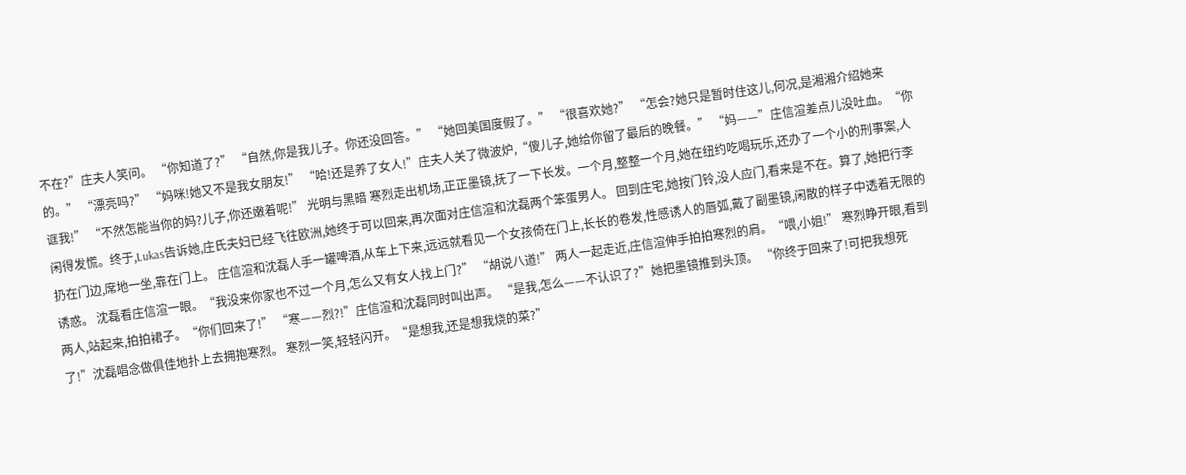不在?”庄夫人笑问。 “你知道了?” “自然,你是我儿子。你还没回答。” “她回美国度假了。” “很喜欢她?” “怎会?她只是暂时住这儿,何况,是湘湘介绍她来的。” “漂亮吗?” “妈咪!她又不是我女朋友!” “哈!还是养了女人!”庄夫人关了微波炉,“傻儿子,她给你留了最后的晚餐。” “妈——”庄信渲差点儿没吐血。“你诓我!” “不然怎能当你的妈?儿子,你还嫩着呢!” 光明与黑暗 寒烈走出机场,正正墨镜,抚了一下长发。一个月,整整一个月,她在纽约吃喝玩乐,还办了一个小的刑事案,人闲得发慌。终于,Lukas告诉她,庄氏夫妇已经飞往欧洲,她终于可以回来,再次面对庄信渲和沈磊两个笨蛋男人。 回到庄宅,她按门铃,没人应门,看来是不在。算了,她把行李扔在门边,席地一坐,靠在门上。 庄信渲和沈磊人手一罐啤酒,从车上下来,远远就看见一个女孩倚在门上,长长的卷发,性感诱人的唇弧,戴了副墨镜,闲散的样子中透着无限的诱惑。 沈磊看庄信渲一眼。“我没来你家也不过一个月,怎么又有女人找上门?” “胡说八道!” 两人一起走近,庄信渲伸手拍拍寒烈的肩。“喂,小姐!” 寒烈睁开眼,看到两人,站起来,拍拍裙子。“你们回来了!” “寒——烈?!”庄信渲和沈磊同时叫出声。 “是我,怎么——不认识了?”她把墨镜推到头顶。 “你终于回来了!可把我想死了!”沈磊唱念做俱佳地扑上去拥抱寒烈。 寒烈一笑,轻轻闪开。“是想我,还是想我烧的菜?”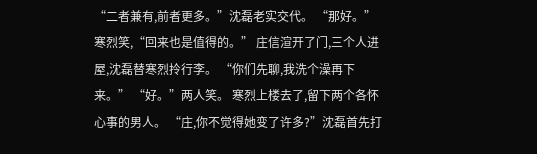“二者兼有,前者更多。”沈磊老实交代。 “那好。”寒烈笑,“回来也是值得的。” 庄信渲开了门,三个人进屋,沈磊替寒烈拎行李。 “你们先聊,我洗个澡再下来。” “好。”两人笑。 寒烈上楼去了,留下两个各怀心事的男人。 “庄,你不觉得她变了许多?”沈磊首先打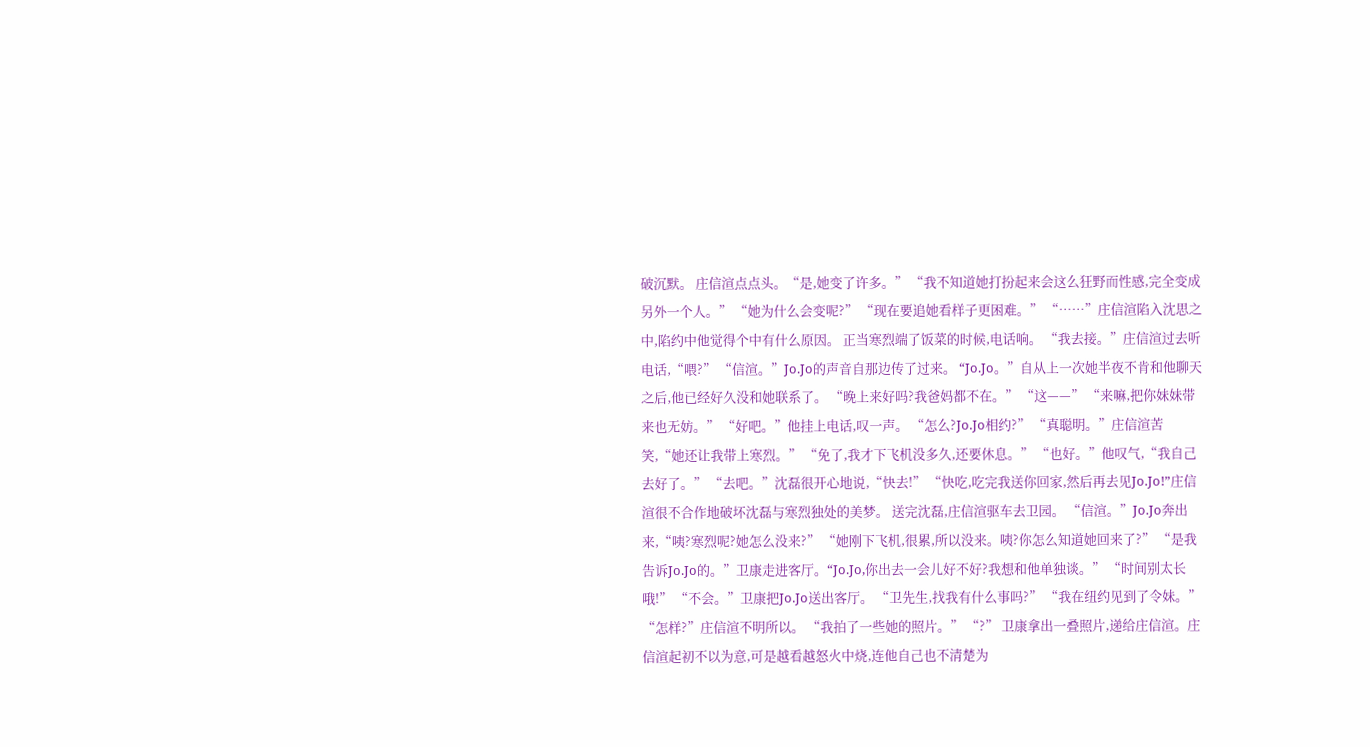破沉默。 庄信渲点点头。“是,她变了许多。” “我不知道她打扮起来会这么狂野而性感,完全变成另外一个人。” “她为什么会变呢?” “现在要追她看样子更困难。” “……”庄信渲陷入沈思之中,陷约中他觉得个中有什么原因。 正当寒烈端了饭菜的时候,电话响。 “我去接。”庄信渲过去听电话,“喂?” “信渲。”Jo.Jo的声音自那边传了过来。 “Jo.Jo。”自从上一次她半夜不肯和他聊天之后,他已经好久没和她联系了。 “晚上来好吗?我爸妈都不在。” “这——” “来嘛,把你妹妹带来也无妨。” “好吧。”他挂上电话,叹一声。 “怎么?Jo.Jo相约?” “真聪明。”庄信渲苦笑,“她还让我带上寒烈。” “免了,我才下飞机没多久,还要休息。” “也好。”他叹气,“我自己去好了。” “去吧。”沈磊很开心地说,“快去!” “快吃,吃完我送你回家,然后再去见Jo.Jo!”庄信渲很不合作地破坏沈磊与寒烈独处的美梦。 送完沈磊,庄信渲驱车去卫园。 “信渲。”Jo.Jo奔出来,“咦?寒烈呢?她怎么没来?” “她刚下飞机,很累,所以没来。咦?你怎么知道她回来了?” “是我告诉Jo.Jo的。”卫康走进客厅。“Jo.Jo,你出去一会儿好不好?我想和他单独谈。” “时间别太长哦!” “不会。”卫康把Jo.Jo送出客厅。 “卫先生,找我有什么事吗?” “我在纽约见到了令妹。” “怎样?”庄信渲不明所以。 “我拍了一些她的照片。” “?” 卫康拿出一叠照片,递给庄信渲。庄信渲起初不以为意,可是越看越怒火中烧,连他自己也不清楚为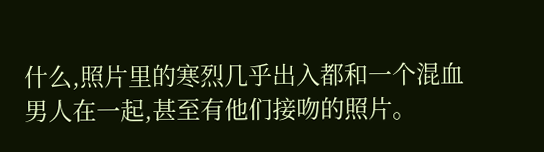什么,照片里的寒烈几乎出入都和一个混血男人在一起,甚至有他们接吻的照片。